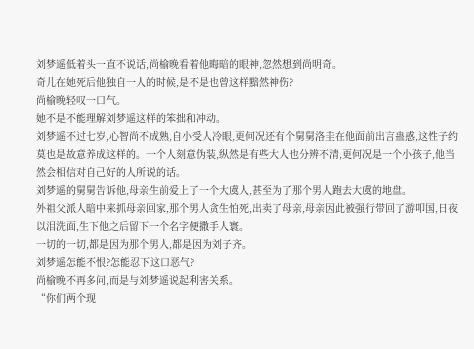刘梦遥低着头一直不说话,尚榆晚看着他晦暗的眼神,忽然想到尚明奇。
奇儿在她死后他独自一人的时候,是不是也曾这样黯然神伤?
尚榆晚轻叹一口气。
她不是不能理解刘梦遥这样的笨拙和冲动。
刘梦遥不过七岁,心智尚不成熟,自小受人冷眼,更何况还有个舅舅洛圭在他面前出言蛊惑,这性子约莫也是故意养成这样的。一个人刻意伪装,纵然是有些大人也分辨不清,更何况是一个小孩子,他当然会相信对自己好的人所说的话。
刘梦遥的舅舅告诉他,母亲生前爱上了一个大虞人,甚至为了那个男人跑去大虞的地盘。
外祖父派人暗中来抓母亲回家,那个男人贪生怕死,出卖了母亲,母亲因此被强行带回了游叩国,日夜以泪洗面,生下他之后留下一个名字便撒手人寰。
一切的一切,都是因为那个男人,都是因为刘子齐。
刘梦遥怎能不恨?怎能忍下这口恶气?
尚榆晚不再多问,而是与刘梦遥说起利害关系。
“你们两个现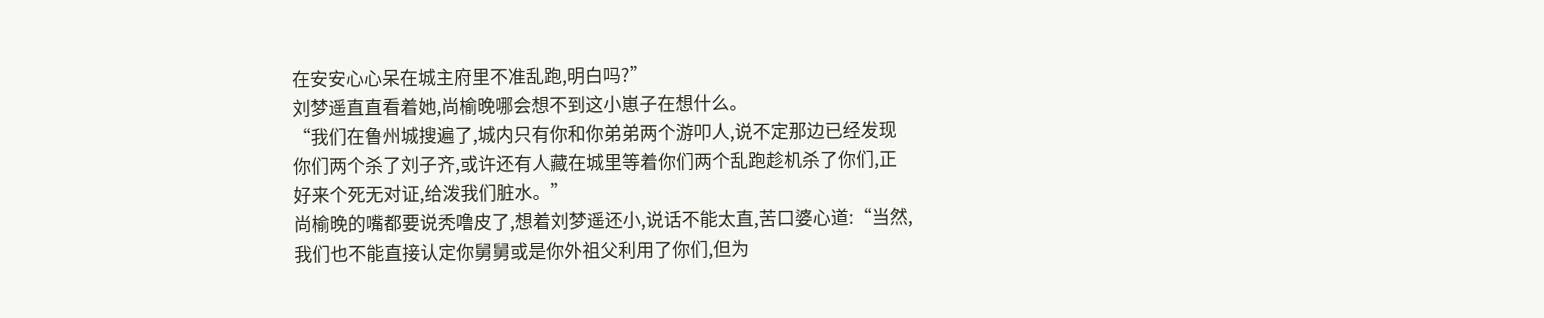在安安心心呆在城主府里不准乱跑,明白吗?”
刘梦遥直直看着她,尚榆晚哪会想不到这小崽子在想什么。
“我们在鲁州城搜遍了,城内只有你和你弟弟两个游叩人,说不定那边已经发现你们两个杀了刘子齐,或许还有人藏在城里等着你们两个乱跑趁机杀了你们,正好来个死无对证,给泼我们脏水。”
尚榆晚的嘴都要说秃噜皮了,想着刘梦遥还小,说话不能太直,苦口婆心道:“当然,我们也不能直接认定你舅舅或是你外祖父利用了你们,但为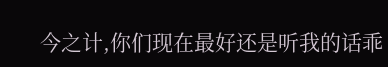今之计,你们现在最好还是听我的话乖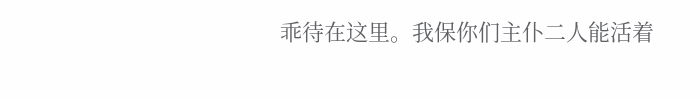乖待在这里。我保你们主仆二人能活着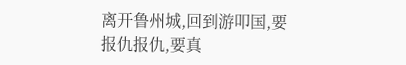离开鲁州城,回到游叩国,要报仇报仇,要真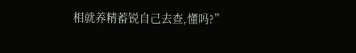相就养精蓄锐自己去查,懂吗?”